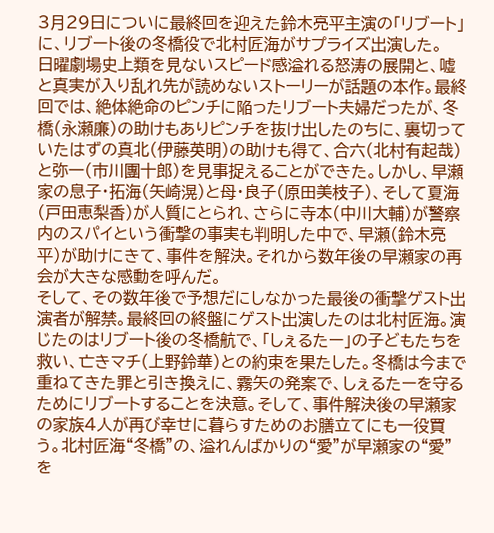3月29日についに最終回を迎えた鈴木亮平主演の「リブート」に、リブート後の冬橋役で北村匠海がサプライズ出演した。
日曜劇場史上類を見ないスピード感溢れる怒涛の展開と、嘘と真実が入り乱れ先が読めないストーリーが話題の本作。最終回では、絶体絶命のピンチに陥ったリブート夫婦だったが、冬橋(永瀬廉)の助けもありピンチを抜け出したのちに、裏切っていたはずの真北(伊藤英明)の助けも得て、合六(北村有起哉)と弥一(市川團十郎)を見事捉えることができた。しかし、早瀬家の息子・拓海(矢崎滉)と母・良子(原田美枝子)、そして夏海(戸田恵梨香)が人質にとられ、さらに寺本(中川大輔)が警察内のスパイという衝撃の事実も判明した中で、早瀬(鈴木亮平)が助けにきて、事件を解決。それから数年後の早瀬家の再会が大きな感動を呼んだ。
そして、その数年後で予想だにしなかった最後の衝撃ゲスト出演者が解禁。最終回の終盤にゲスト出演したのは北村匠海。演じたのはリブート後の冬橋航で、「しぇるたー」の子どもたちを救い、亡きマチ(上野鈴華)との約束を果たした。冬橋は今まで重ねてきた罪と引き換えに、霧矢の発案で、しぇるたーを守るためにリブートすることを決意。そして、事件解決後の早瀬家の家族4人が再び幸せに暮らすためのお膳立てにも一役買う。北村匠海“冬橋”の、溢れんばかりの“愛”が早瀬家の“愛”を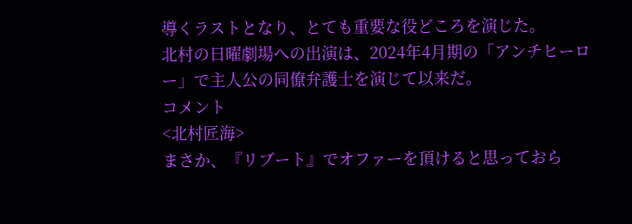導くラストとなり、とても重要な役どころを演じた。
北村の日曜劇場への出演は、2024年4月期の「アンチヒーロー」で主人公の同僚弁護士を演じて以来だ。
コメント
<北村匠海>
まさか、『リブート』でオファーを頂けると思っておら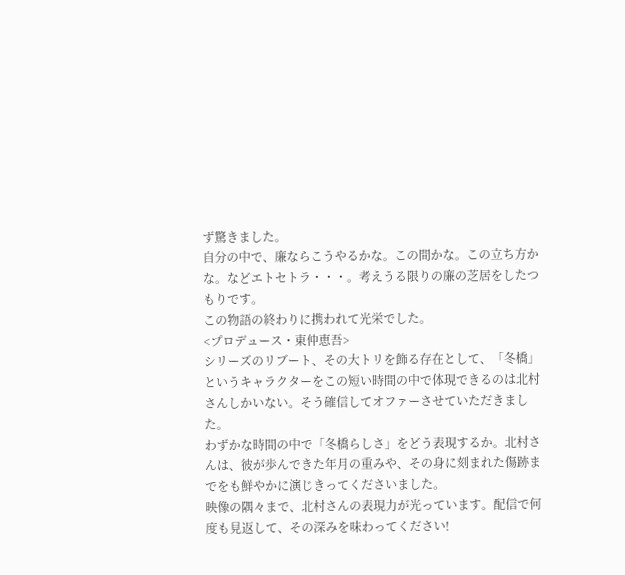ず驚きました。
自分の中で、廉ならこうやるかな。この間かな。この立ち方かな。などエトセトラ・・・。考えうる限りの廉の芝居をしたつもりです。
この物語の終わりに携われて光栄でした。
<プロデュース・東仲恵吾>
シリーズのリブート、その大トリを飾る存在として、「冬橋」というキャラクターをこの短い時間の中で体現できるのは北村さんしかいない。そう確信してオファーさせていただきました。
わずかな時間の中で「冬橋らしさ」をどう表現するか。北村さんは、彼が歩んできた年月の重みや、その身に刻まれた傷跡までをも鮮やかに演じきってくださいました。
映像の隅々まで、北村さんの表現力が光っています。配信で何度も見返して、その深みを味わってください!